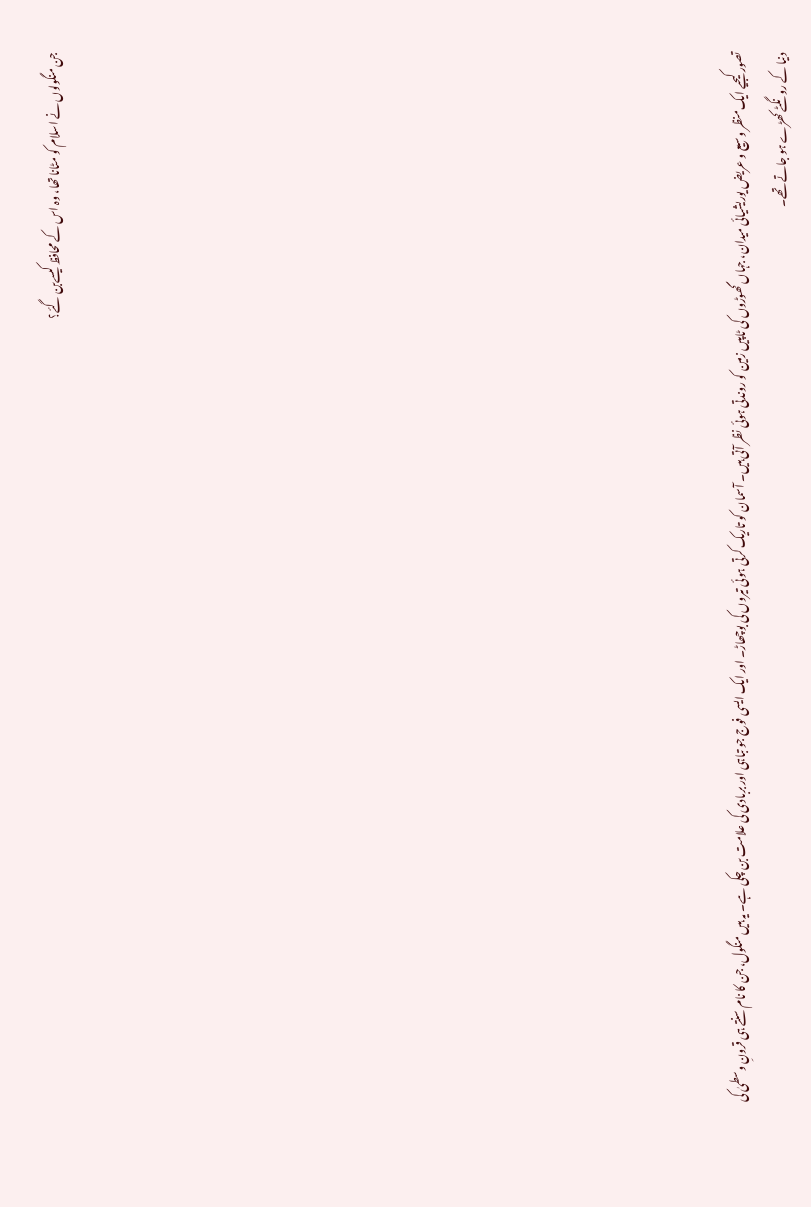جن منگولوں نے اسلام کو مٹانا تھا، وہ اس کے محافظ کیسےبن گئے؟
















تصور کیجیے ایک منظر وسیع و عریض یوریشیائی میدان، جہاں گھوڑوں کی ٹاپیں زمین کو روندتی ہوئی نظر آتی ہیں۔ آسمان کو تاریک کرتی ہوئی تیروں کی بوچھاڑ۔ اور ایک ایسی فوج جو تباہی اور بربادی کی علامت بن چکی ہے۔ یہ ہیں منگول، جن کا نام سنتے ہی قرونِ وسطیٰ کی دنیا کے رونگٹے کھڑے ہو جاتے تھے۔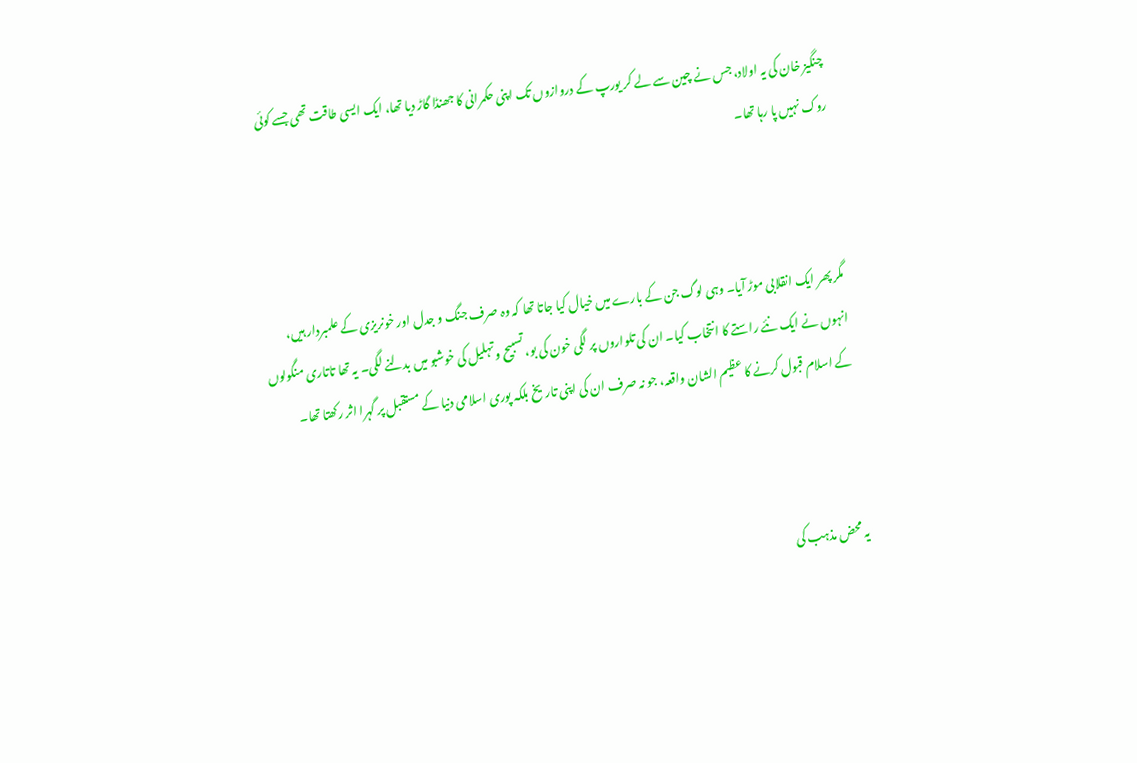چنگیز خان کی یہ اولاد، جس نے چین سے لے کر یورپ کے دروازوں تک اپنی حکمرانی کا جھنڈا گاڑ دیا تھا، ایک ایسی طاقت تھی جسے کوئی روک نہیں پا رہا تھا۔



مگر پھر ایک انقلابی موڑ آیا۔ وہی لوگ جن کے بارے میں خیال کیا جاتا تھا کہ وہ صرف جنگ و جدل اور خونریزی کے علمبردار ہیں، انہوں نے ایک نئے راستے کا انتخاب کیا۔ ان کی تلواروں پر لگی خون کی بو، تسبیح و تہلیل کی خوشبو میں بدلنے لگی۔ یہ تھا تاتاری منگولوں کے اسلام قبول کرنے کا عظیم الشان واقعہ، جو نہ صرف ان کی اپنی تاریخ بلکہ پوری اسلامی دنیا کے مستقبل پر گہرا اثر رکھتا تھا۔



یہ محض مذہب کی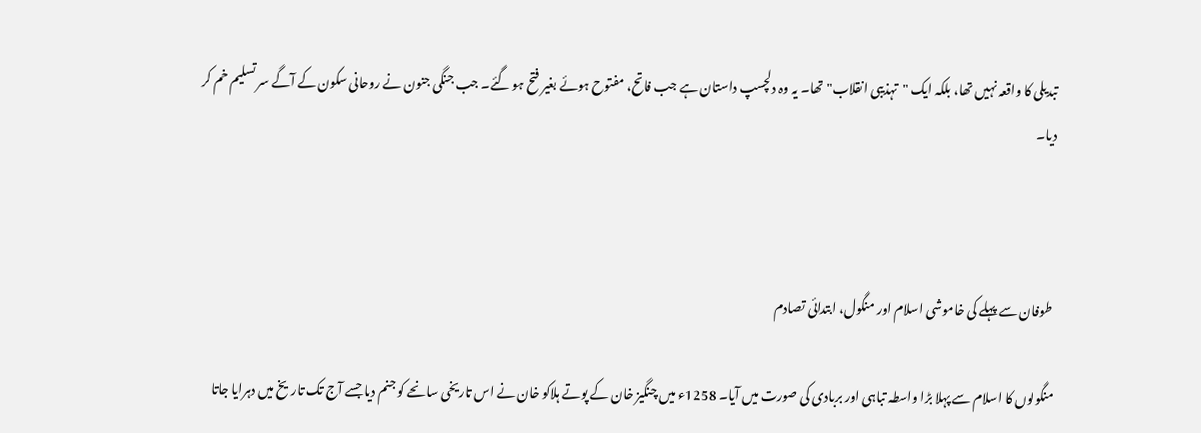تبدیلی کا واقعہ نہیں تھا، بلکہ ایک "تہذیبی انقلاب" تھا۔ یہ وہ دلچسپ داستان ہے جب فاتح، مفتوح ہوئے بغیر فتح ہو گئے۔ جب جنگی جنون نے روحانی سکون کے آگے سر تسلیم خم کر دیا۔



 طوفان سے پہلے کی خاموشی اسلام اور منگول، ابتدائی تصادم

منگولوں کا اسلام سے پہلا بڑا واسطہ تباہی اور بربادی کی صورت میں آیا۔ 1258ء میں چنگیز خان کے پوتے ہلاکو خان نے اس تاریخی سانحے کو جنم دیا جسے آج تک تاریخ میں دہرایا جاتا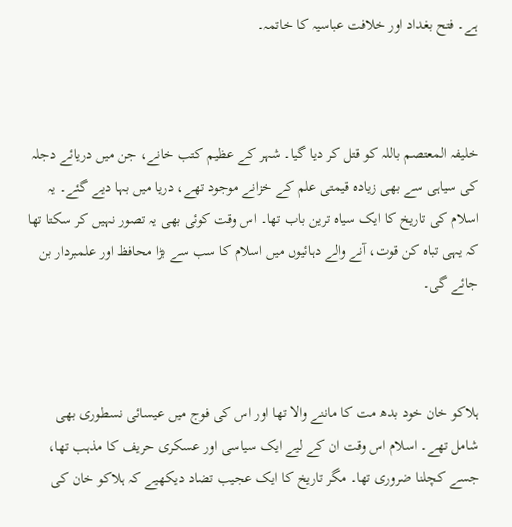ہے۔ فتح بغداد اور خلافت عباسیہ کا خاتمہ۔



خلیفہ المعتصم باللہ کو قتل کر دیا گیا۔ شہر کے عظیم کتب خانے، جن میں دریائے دجلہ کی سیاہی سے بھی زیادہ قیمتی علم کے خزانے موجود تھے، دریا میں بہا دیے گئے۔ یہ اسلام کی تاریخ کا ایک سیاہ ترین باب تھا۔ اس وقت کوئی بھی یہ تصور نہیں کر سکتا تھا کہ یہی تباہ کن قوت، آنے والے دہائیوں میں اسلام کا سب سے بڑا محافظ اور علمبردار بن جائے گی۔



ہلاکو خان خود بدھ مت کا ماننے والا تھا اور اس کی فوج میں عیسائی نسطوری بھی شامل تھے۔ اسلام اس وقت ان کے لیے ایک سیاسی اور عسکری حریف کا مذہب تھا، جسے کچلنا ضروری تھا۔ مگر تاریخ کا ایک عجیب تضاد دیکھیے کہ ہلاکو خان کی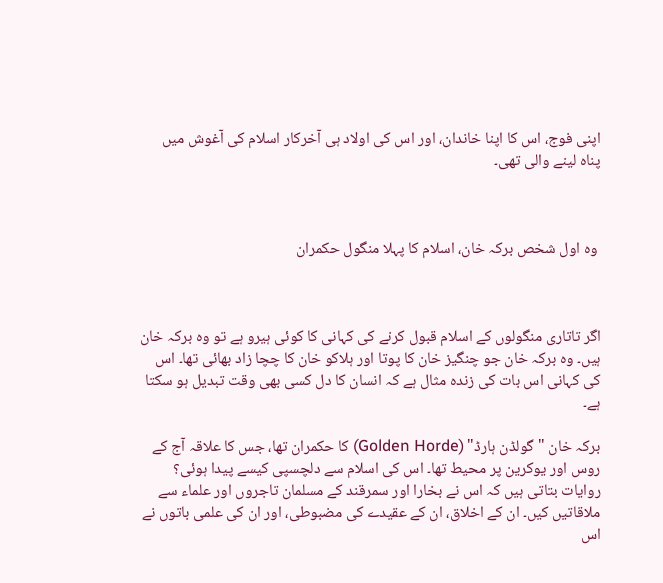اپنی فوج، اس کا اپنا خاندان، اور اس کی اولاد ہی آخرکار اسلام کی آغوش میں پناہ لینے والی تھی۔



 وہ اول شخص برکہ خان، اسلام کا پہلا منگول حکمران



اگر تاتاری منگولوں کے اسلام قبول کرنے کی کہانی کا کوئی ہیرو ہے تو وہ برکہ خان ہیں۔ وہ برکہ خان جو چنگیز خان کا پوتا اور ہلاکو خان کا چچا زاد بھائی تھا۔ اس کی کہانی اس بات کی زندہ مثال ہے کہ انسان کا دل کسی بھی وقت تبدیل ہو سکتا ہے۔

برکہ خان "گولڈن ہارڈ" (Golden Horde) کا حکمران تھا، جس کا علاقہ آج کے روس اور یوکرین پر محیط تھا۔ اس کی اسلام سے دلچسپی کیسے پیدا ہوئی؟ روایات بتاتی ہیں کہ اس نے بخارا اور سمرقند کے مسلمان تاجروں اور علماء سے ملاقاتیں کیں۔ ان کے اخلاق، ان کے عقیدے کی مضبوطی، اور ان کی علمی باتوں نے اس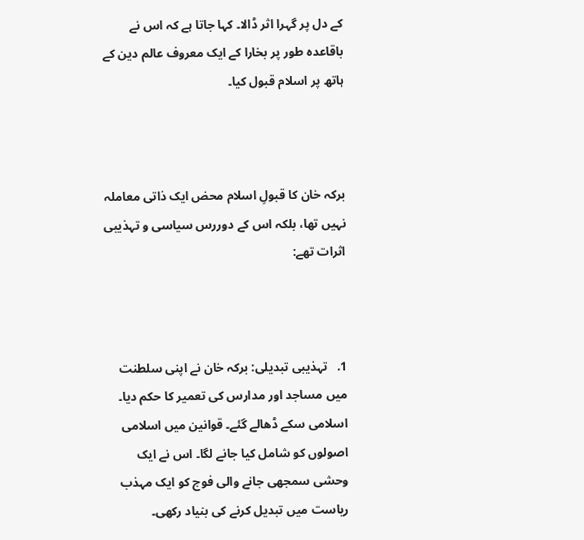کے دل پر گہرا اثر ڈالا۔ کہا جاتا ہے کہ اس نے باقاعدہ طور پر بخارا کے ایک معروف عالم دین کے ہاتھ پر اسلام قبول کیا۔



برکہ خان کا قبولِ اسلام محض ایک ذاتی معاملہ نہیں تھا، بلکہ اس کے دوررس سیاسی و تہذیبی اثرات تھے:



1.   تہذیبی تبدیلی: برکہ خان نے اپنی سلطنت میں مساجد اور مدارس کی تعمیر کا حکم دیا۔ اسلامی سکے ڈھالے گئے۔ قوانین میں اسلامی اصولوں کو شامل کیا جانے لگا۔ اس نے ایک وحشی سمجھی جانے والی فوج کو ایک مہذب ریاست میں تبدیل کرنے کی بنیاد رکھی۔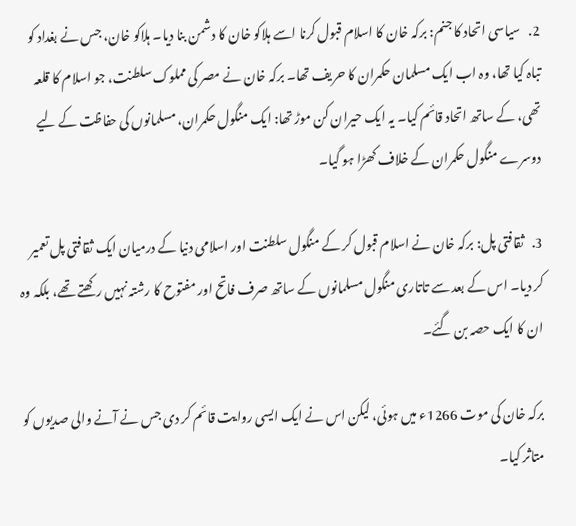2.   سیاسی اتحاد کا جنم: برکہ خان کا اسلام قبول کرنا اسے ہلاکو خان کا دشمن بنا دیا۔ ہلاکو خان، جس نے بغداد کو تباہ کیا تھا، وہ اب ایک مسلمان حکمران کا حریف تھا۔ برکہ خان نے مصر کی مملوک سلطنت، جو اسلام کا قلعہ تھی، کے ساتھ اتحاد قائم کیا۔ یہ ایک حیران کن موڑ تھا: ایک منگول حکمران، مسلمانوں کی حفاظت کے لیے دوسرے منگول حکمران کے خلاف کھڑا ہو گیا۔

3.   ثقافتی پل: برکہ خان نے اسلام قبول کر کے منگول سلطنت اور اسلامی دنیا کے درمیان ایک ثقافتی پل تعمیر کر دیا۔ اس کے بعد سے تاتاری منگول مسلمانوں کے ساتھ صرف فاتح اور مفتوح کا رشتہ نہیں رکھتے تھے، بلکہ وہ ان کا ایک حصہ بن گئے۔

برکہ خان کی موت 1266ء میں ہوئی، لیکن اس نے ایک ایسی روایت قائم کر دی جس نے آنے والی صدیوں کو متاثر کیا۔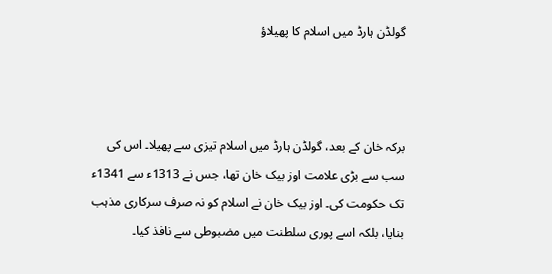گولڈن ہارڈ میں اسلام کا پھیلاؤ



برکہ خان کے بعد، گولڈن ہارڈ میں اسلام تیزی سے پھیلا۔ اس کی سب سے بڑی علامت اوز بیک خان تھا، جس نے 1313ء سے 1341ء تک حکومت کی۔ اوز بیک خان نے اسلام کو نہ صرف سرکاری مذہب بنایا، بلکہ اسے پوری سلطنت میں مضبوطی سے نافذ کیا۔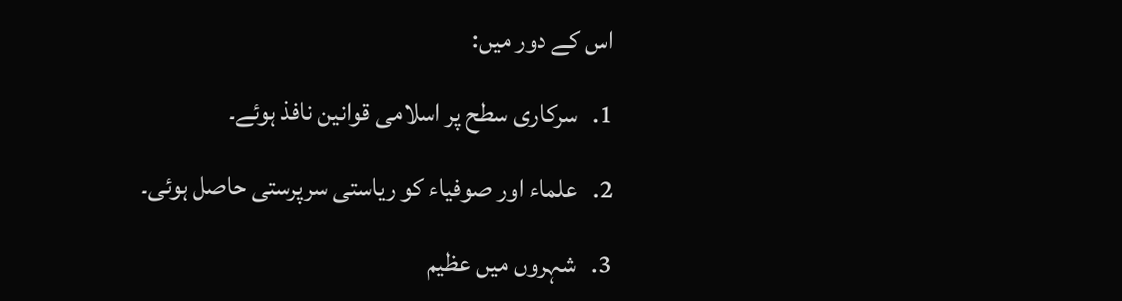اس کے دور میں:

1.   سرکاری سطح پر اسلامی قوانین نافذ ہوئے۔

2.   علماء اور صوفیاء کو ریاستی سرپرستی حاصل ہوئی۔

3.   شہروں میں عظیم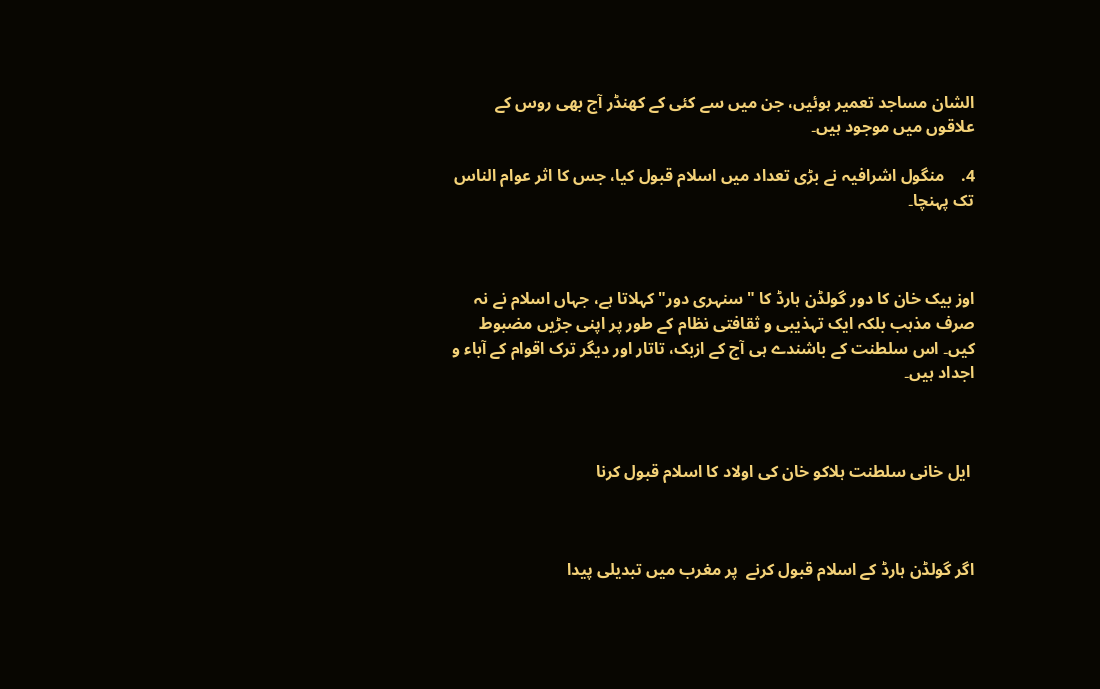الشان مساجد تعمیر ہوئیں، جن میں سے کئی کے کھنڈر آج بھی روس کے علاقوں میں موجود ہیں۔

4.    منگول اشرافیہ نے بڑی تعداد میں اسلام قبول کیا، جس کا اثر عوام الناس تک پہنچا۔



اوز بیک خان کا دور گولڈن ہارڈ کا "سنہری دور" کہلاتا ہے، جہاں اسلام نے نہ صرف مذہب بلکہ ایک تہذیبی و ثقافتی نظام کے طور پر اپنی جڑیں مضبوط کیں۔ اس سلطنت کے باشندے ہی آج کے ازبک، تاتار اور دیگر ترک اقوام کے آباء و اجداد ہیں۔



 ایل خانی سلطنت ہلاکو خان کی اولاد کا اسلام قبول کرنا



اگر گولڈن ہارڈ کے اسلام قبول کرنے  پر مغرب میں تبدیلی پیدا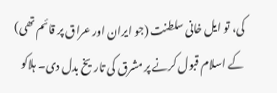کی، تو ایل خانی سلطنت (جو ایران اور عراق پر قائم تھی) کے اسلام قبول کرنے پر مشرق کی تاریخ بدل دی۔ ہلاکو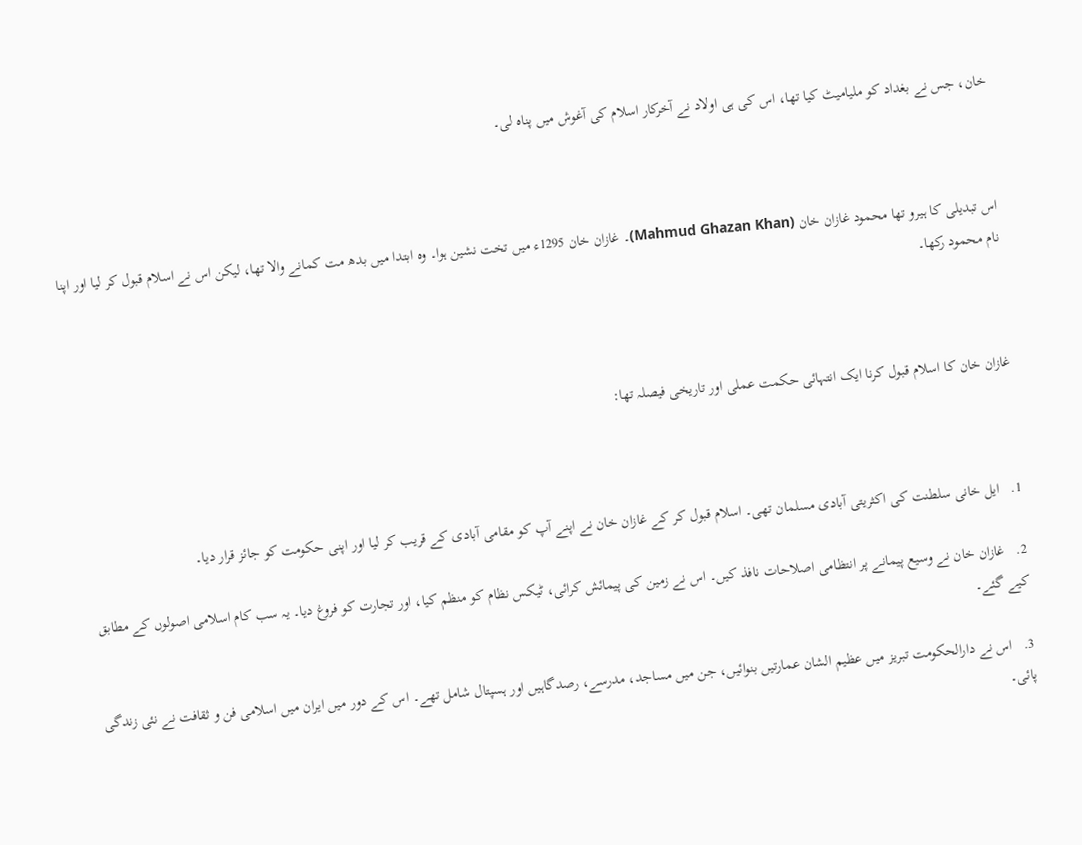خان، جس نے بغداد کو ملیامیٹ کیا تھا، اس کی ہی اولاد نے آخرکار اسلام کی آغوش میں پناہ لی۔



اس تبدیلی کا ہیرو تھا محمود غازان خان (Mahmud Ghazan Khan)۔ غازان خان 1295ء میں تخت نشین ہوا۔ وہ ابتدا میں بدھ مت کمانے والا تھا، لیکن اس نے اسلام قبول کر لیا اور اپنا نام محمود رکھا۔



غازان خان کا اسلام قبول کرنا ایک انتہائی حکمت عملی اور تاریخی فیصلہ تھا:



1.   ایل خانی سلطنت کی اکثریتی آبادی مسلمان تھی۔ اسلام قبول کر کے غازان خان نے اپنے آپ کو مقامی آبادی کے قریب کر لیا اور اپنی حکومت کو جائز قرار دیا۔

2.   غازان خان نے وسیع پیمانے پر انتظامی اصلاحات نافذ کیں۔ اس نے زمین کی پیمائش کرائی، ٹیکس نظام کو منظم کیا، اور تجارت کو فروغ دیا۔ یہ سب کام اسلامی اصولوں کے مطابق کیے گئے۔

3.   اس نے دارالحکومت تبریز میں عظیم الشان عمارتیں بنوائیں، جن میں مساجد، مدرسے، رصدگاہیں اور ہسپتال شامل تھے۔ اس کے دور میں ایران میں اسلامی فن و ثقافت نے نئی زندگی پائی۔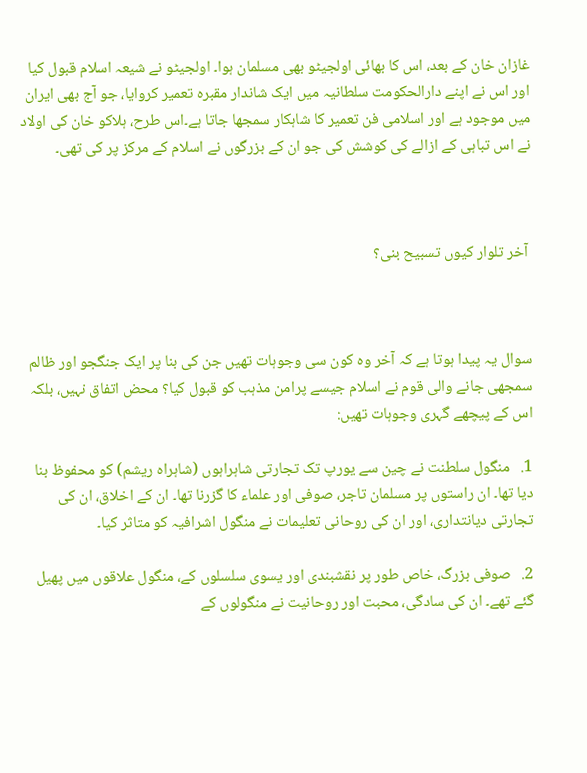غازان خان کے بعد، اس کا بھائی اولجیٹو بھی مسلمان ہوا۔ اولجیٹو نے شیعہ اسلام قبول کیا اور اس نے اپنے دارالحکومت سلطانیہ میں ایک شاندار مقبرہ تعمیر کروایا، جو آج بھی ایران میں موجود ہے اور اسلامی فن تعمیر کا شاہکار سمجھا جاتا ہے۔اس طرح، ہلاکو خان کی اولاد نے اس تباہی کے ازالے کی کوشش کی جو ان کے بزرگوں نے اسلام کے مرکز پر کی تھی۔



 آخر تلوار کیوں تسبیح بنی؟



سوال یہ پیدا ہوتا ہے کہ آخر وہ کون سی وجوہات تھیں جن کی بنا پر ایک جنگجو اور ظالم سمجھی جانے والی قوم نے اسلام جیسے پرامن مذہب کو قبول کیا؟ محض اتفاق نہیں، بلکہ اس کے پیچھے گہری وجوہات تھیں:

1.   منگول سلطنت نے چین سے یورپ تک تجارتی شاہراہوں (شاہراہ ریشم) کو محفوظ بنا دیا تھا۔ ان راستوں پر مسلمان تاجر، صوفی اور علماء کا گزرنا تھا۔ ان کے اخلاق، ان کی تجارتی دیانتداری، اور ان کی روحانی تعلیمات نے منگول اشرافیہ کو متاثر کیا۔

2.   صوفی بزرگ، خاص طور پر نقشبندی اور یسوی سلسلوں کے، منگول علاقوں میں پھیل گئے تھے۔ ان کی سادگی، محبت اور روحانیت نے منگولوں کے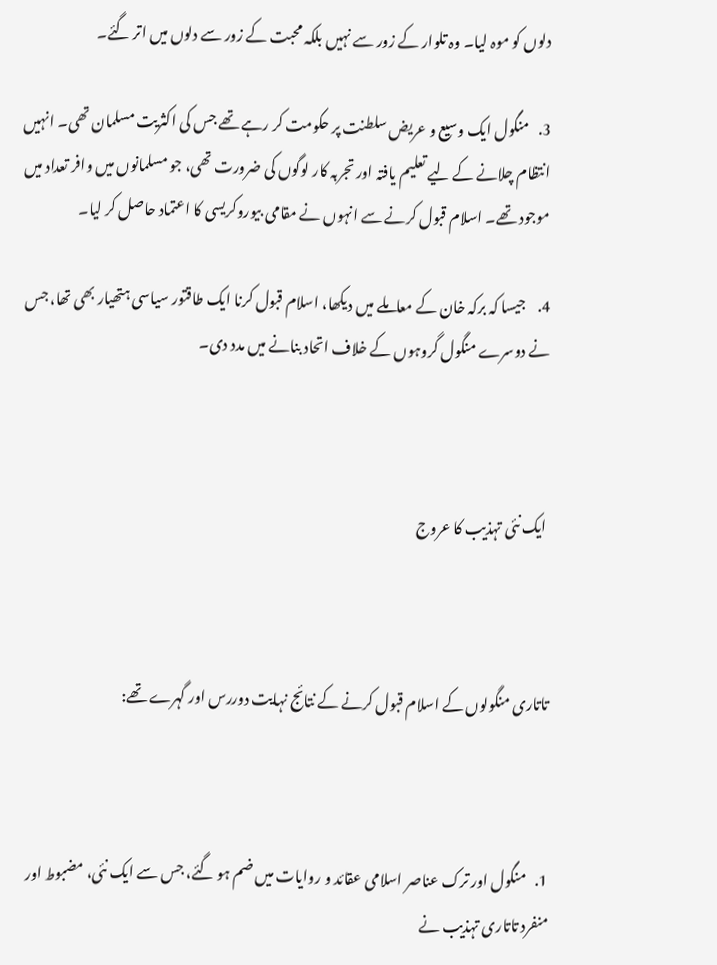دلوں کو موہ لیا۔ وہ تلوار کے زور سے نہیں بلکہ محبت کے زور سے دلوں میں اتر گئے۔

3.   منگول ایک وسیع و عریض سلطنت پر حکومت کر رہے تھے جس کی اکثریت مسلمان تھی۔ انہیں انتظام چلانے کے لیے تعلیم یافتہ اور تجربہ کار لوگوں کی ضرورت تھی، جو مسلمانوں میں وافر تعداد میں موجود تھے۔ اسلام قبول کرنے سے انہوں نے مقامی بیوروکریسی کا اعتماد حاصل کر لیا۔

4.    جیسا کہ برکہ خان کے معاملے میں دیکھا، اسلام قبول کرنا ایک طاقتور سیاسی ہتھیار بھی تھا، جس نے دوسرے منگول گروہوں کے خلاف اتحاد بنانے میں مدد دی۔



 ایک نئی تہذیب کا عروج



تاتاری منگولوں کے اسلام قبول کرنے کے نتائج نہایت دوررس اور گہرے تھے:



1.   منگول اور ترک عناصر اسلامی عقائد و روایات میں ضم ہو گئے، جس سے ایک نئی، مضبوط اور منفرد تاتاری تہذیب نے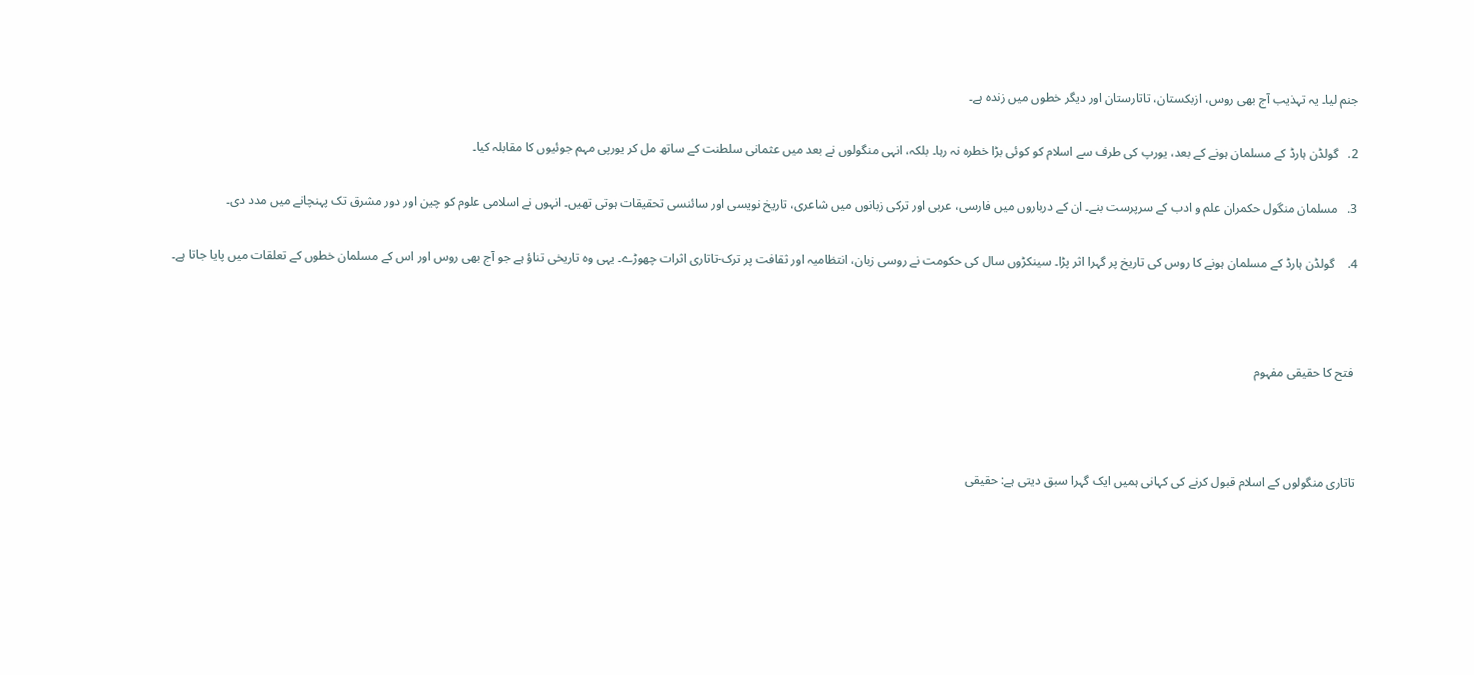جنم لیا۔ یہ تہذیب آج بھی روس، ازبکستان، تاتارستان اور دیگر خطوں میں زندہ ہے۔

2.   گولڈن ہارڈ کے مسلمان ہونے کے بعد، یورپ کی طرف سے اسلام کو کوئی بڑا خطرہ نہ رہا۔ بلکہ، انہی منگولوں نے بعد میں عثمانی سلطنت کے ساتھ مل کر یورپی مہم جوئیوں کا مقابلہ کیا۔

3.   مسلمان منگول حکمران علم و ادب کے سرپرست بنے۔ ان کے درباروں میں فارسی، عربی اور ترکی زبانوں میں شاعری، تاریخ نویسی اور سائنسی تحقیقات ہوتی تھیں۔ انہوں نے اسلامی علوم کو چین اور دور مشرق تک پہنچانے میں مدد دی۔

4.    گولڈن ہارڈ کے مسلمان ہونے کا روس کی تاریخ پر گہرا اثر پڑا۔ سینکڑوں سال کی حکومت نے روسی زبان، انتظامیہ اور ثقافت پر ترک-تاتاری اثرات چھوڑے۔ یہی وہ تاریخی تناؤ ہے جو آج بھی روس اور اس کے مسلمان خطوں کے تعلقات میں پایا جاتا ہے۔



 فتح کا حقیقی مفہوم



تاتاری منگولوں کے اسلام قبول کرنے کی کہانی ہمیں ایک گہرا سبق دیتی ہے: حقیقی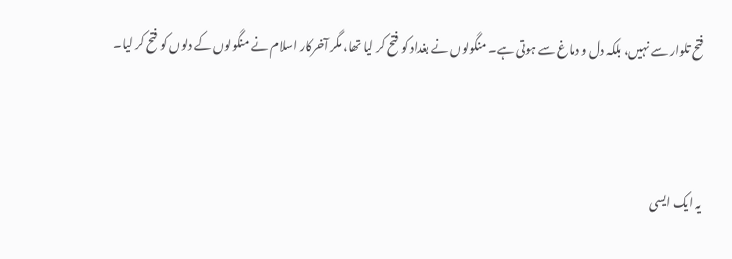فتح تلوار سے نہیں، بلکہ دل و دماغ سے ہوتی ہے۔ منگولوں نے بغداد کو فتح کر لیا تھا، مگر آخرکار اسلام نے منگولوں کے دلوں کو فتح کر لیا۔



یہ ایک ایسی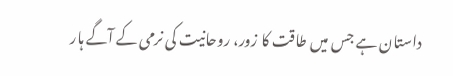داستان ہے جس میں طاقت کا زور، روحانیت کی نرمی کے آگے ہار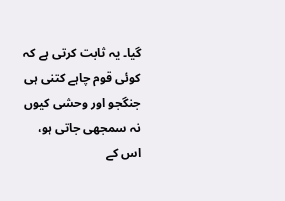گیا۔ یہ ثابت کرتی ہے کہ کوئی قوم چاہے کتنی ہی جنگجو اور وحشی کیوں نہ سمجھی جاتی ہو، اس کے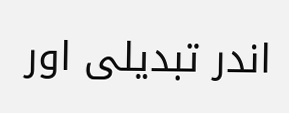اندر تبدیلی اور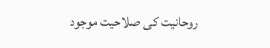روحانیت کی صلاحیت موجود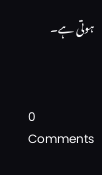ہوتی ہے۔



0 Comments